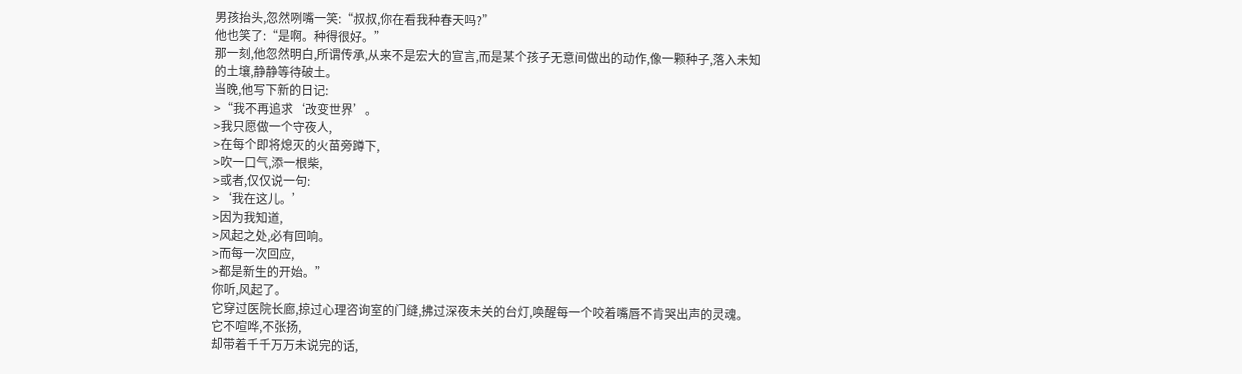男孩抬头,忽然咧嘴一笑:“叔叔,你在看我种春天吗?”
他也笑了:“是啊。种得很好。”
那一刻,他忽然明白,所谓传承,从来不是宏大的宣言,而是某个孩子无意间做出的动作,像一颗种子,落入未知的土壤,静静等待破土。
当晚,他写下新的日记:
>“我不再追求‘改变世界’。
>我只愿做一个守夜人,
>在每个即将熄灭的火苗旁蹲下,
>吹一口气,添一根柴,
>或者,仅仅说一句:
>‘我在这儿。’
>因为我知道,
>风起之处,必有回响。
>而每一次回应,
>都是新生的开始。”
你听,风起了。
它穿过医院长廊,掠过心理咨询室的门缝,拂过深夜未关的台灯,唤醒每一个咬着嘴唇不肯哭出声的灵魂。
它不喧哗,不张扬,
却带着千千万万未说完的话,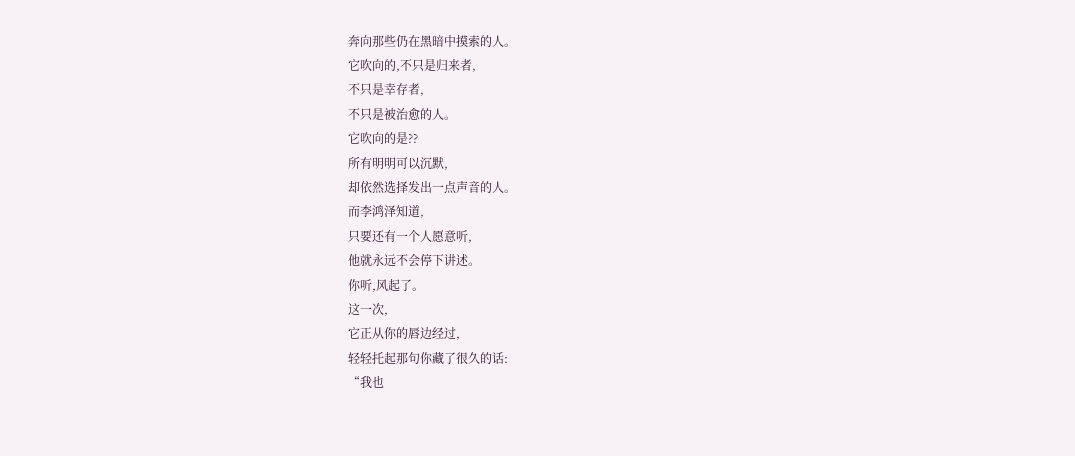奔向那些仍在黑暗中摸索的人。
它吹向的,不只是归来者,
不只是幸存者,
不只是被治愈的人。
它吹向的是??
所有明明可以沉默,
却依然选择发出一点声音的人。
而李鸿泽知道,
只要还有一个人愿意听,
他就永远不会停下讲述。
你听,风起了。
这一次,
它正从你的唇边经过,
轻轻托起那句你藏了很久的话:
“我也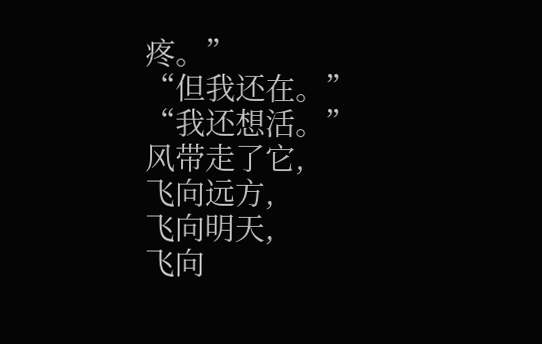疼。”
“但我还在。”
“我还想活。”
风带走了它,
飞向远方,
飞向明天,
飞向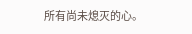所有尚未熄灭的心。